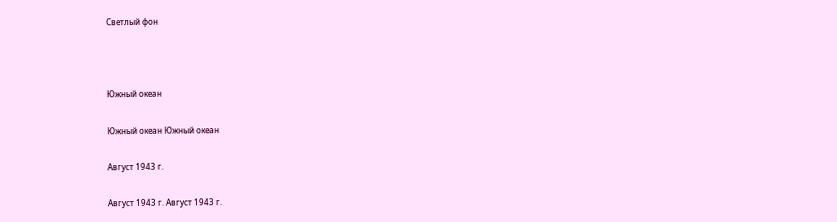Светлый фон



Южный океан

Южный океан Южный океан

Август 1943 г.

Август 1943 г. Август 1943 г.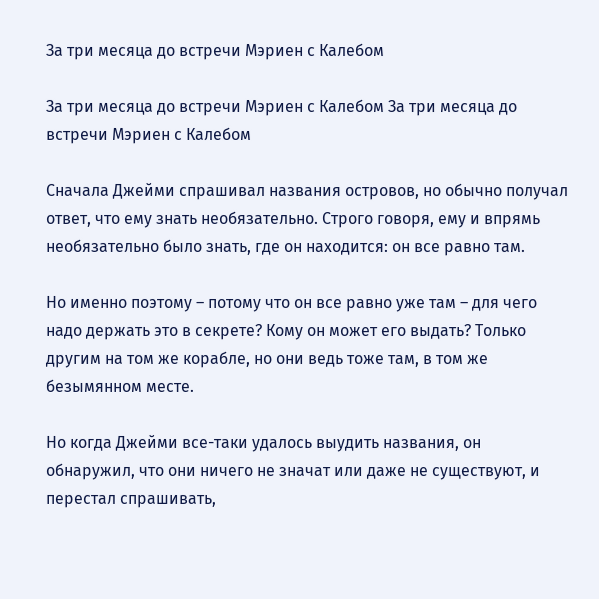За три месяца до встречи Мэриен с Калебом

За три месяца до встречи Мэриен с Калебом За три месяца до встречи Мэриен с Калебом

Сначала Джейми спрашивал названия островов, но обычно получал ответ, что ему знать необязательно. Строго говоря, ему и впрямь необязательно было знать, где он находится: он все равно там.

Но именно поэтому – потому что он все равно уже там – для чего надо держать это в секрете? Кому он может его выдать? Только другим на том же корабле, но они ведь тоже там, в том же безымянном месте.

Но когда Джейми все-таки удалось выудить названия, он обнаружил, что они ничего не значат или даже не существуют, и перестал спрашивать,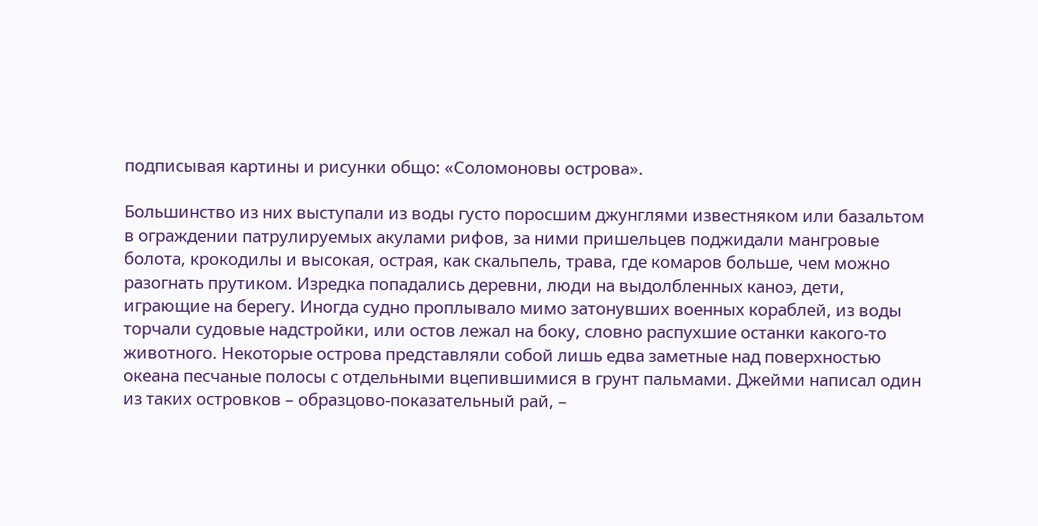подписывая картины и рисунки общо: «Соломоновы острова».

Большинство из них выступали из воды густо поросшим джунглями известняком или базальтом в ограждении патрулируемых акулами рифов, за ними пришельцев поджидали мангровые болота, крокодилы и высокая, острая, как скальпель, трава, где комаров больше, чем можно разогнать прутиком. Изредка попадались деревни, люди на выдолбленных каноэ, дети, играющие на берегу. Иногда судно проплывало мимо затонувших военных кораблей, из воды торчали судовые надстройки, или остов лежал на боку, словно распухшие останки какого-то животного. Некоторые острова представляли собой лишь едва заметные над поверхностью океана песчаные полосы с отдельными вцепившимися в грунт пальмами. Джейми написал один из таких островков – образцово-показательный рай, –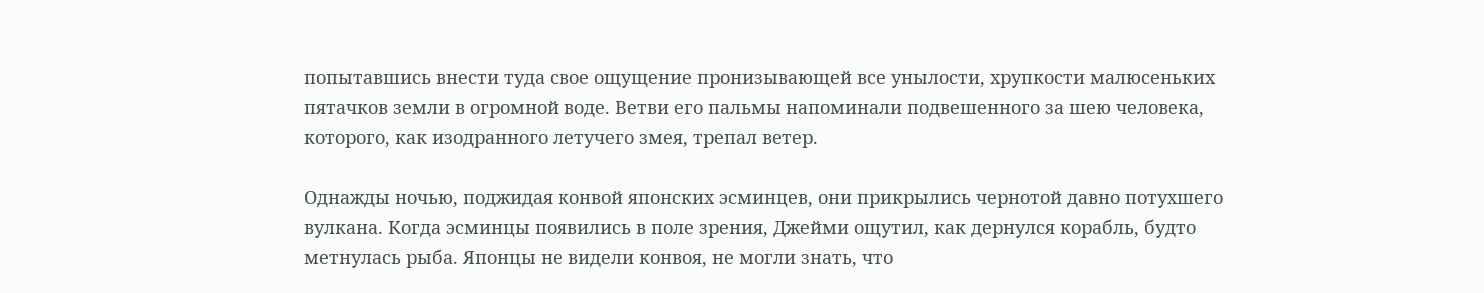попытавшись внести туда свое ощущение пронизывающей все унылости, хрупкости малюсеньких пятачков земли в огромной воде. Ветви его пальмы напоминали подвешенного за шею человека, которого, как изодранного летучего змея, трепал ветер.

Однажды ночью, поджидая конвой японских эсминцев, они прикрылись чернотой давно потухшего вулкана. Когда эсминцы появились в поле зрения, Джейми ощутил, как дернулся корабль, будто метнулась рыба. Японцы не видели конвоя, не могли знать, что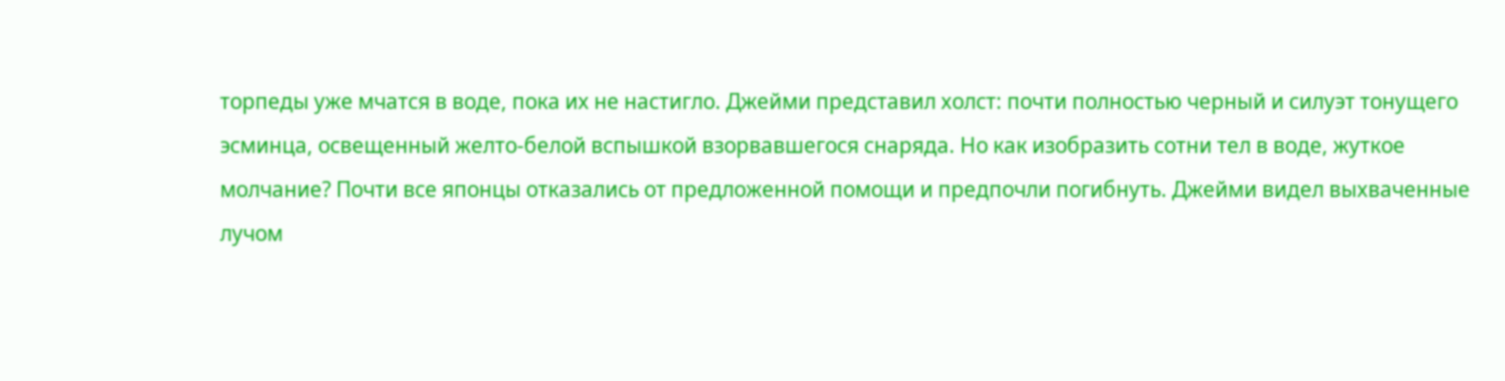торпеды уже мчатся в воде, пока их не настигло. Джейми представил холст: почти полностью черный и силуэт тонущего эсминца, освещенный желто-белой вспышкой взорвавшегося снаряда. Но как изобразить сотни тел в воде, жуткое молчание? Почти все японцы отказались от предложенной помощи и предпочли погибнуть. Джейми видел выхваченные лучом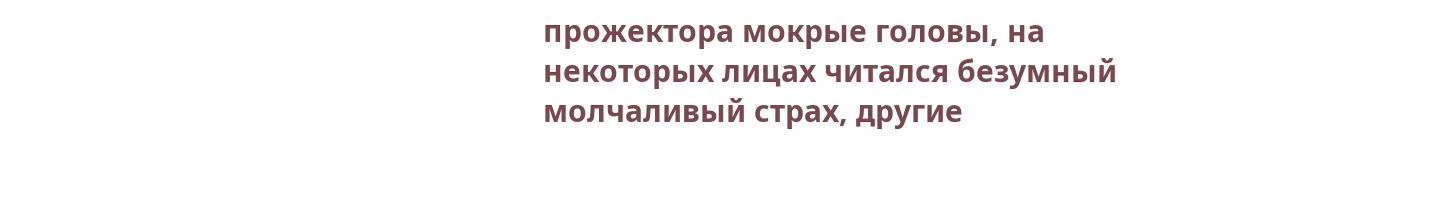прожектора мокрые головы, на некоторых лицах читался безумный молчаливый страх, другие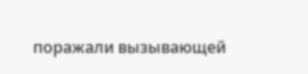поражали вызывающей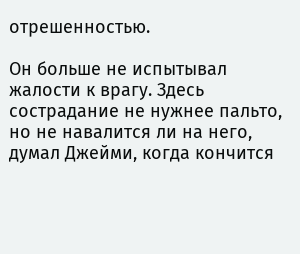отрешенностью.

Он больше не испытывал жалости к врагу. Здесь сострадание не нужнее пальто, но не навалится ли на него, думал Джейми, когда кончится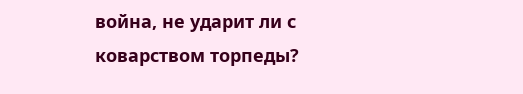война, не ударит ли с коварством торпеды?